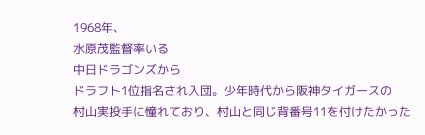1968年、
水原茂監督率いる
中日ドラゴンズから
ドラフト1位指名され入団。少年時代から阪神タイガースの
村山実投手に憧れており、村山と同じ背番号11を付けたかった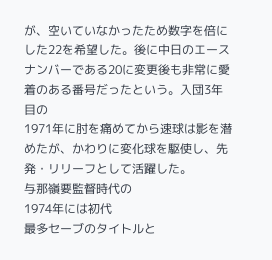が、空いていなかったため数字を倍にした22を希望した。後に中日のエースナンバーである20に変更後も非常に愛着のある番号だったという。入団3年目の
1971年に肘を痛めてから速球は影を潜めたが、かわりに変化球を駆使し、先発・リリーフとして活躍した。
与那嶺要監督時代の
1974年には初代
最多セーブのタイトルと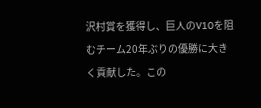沢村賞を獲得し、巨人のV10を阻むチーム20年ぶりの優勝に大きく貢献した。この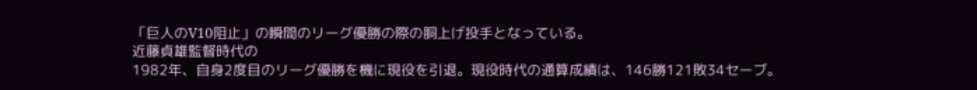「巨人のV10阻止」の瞬間のリーグ優勝の際の胴上げ投手となっている。
近藤貞雄監督時代の
1982年、自身2度目のリーグ優勝を機に現役を引退。現役時代の通算成績は、146勝121敗34セーブ。